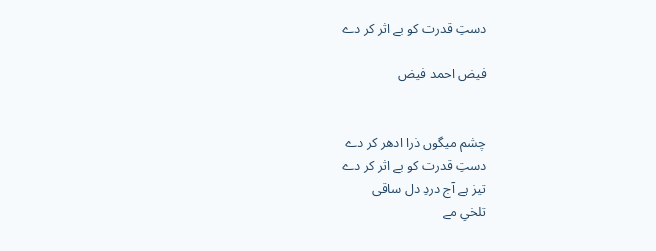دستِ قدرت کو بے اثر کر دے

فیض احمد فیض


چشم میگوں ذرا ادھر کر دے
دستِ قدرت کو بے اثر کر دے
تیز ہے آج دردِ دل ساقی
تلخیِ مے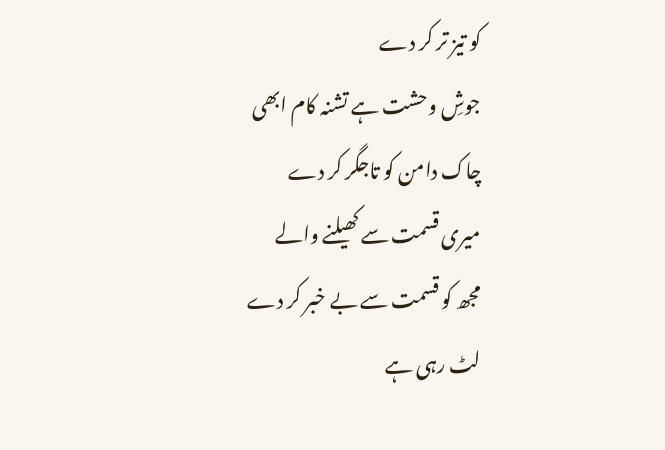کو تیز تر کر دے
جوشِ وحشت ہے تشنہ کام ابھی
چاک دامن کو تاجگر کر دے
میری قسمت سے کھیلنے والے
مجھ کو قسمت سے بے خبر کر دے
لٹ رہی ہے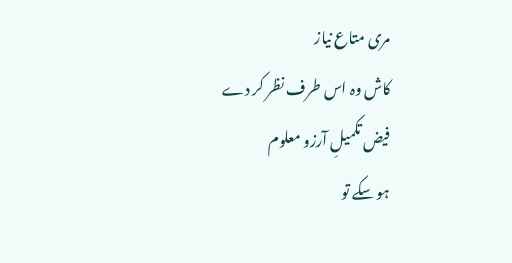مری متاع نیاز
کاش وہ اس طرف نظر کر دے
فیض تکمیلِ آرزو معلوم
ہو سکے تو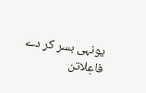یونہی بسر کر دے
فاعِلاتن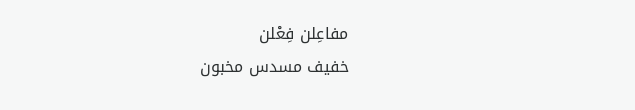مفاعِلن فِعْلن
خفیف مسدس مخبون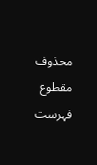محذوف مقطوع
فہرست